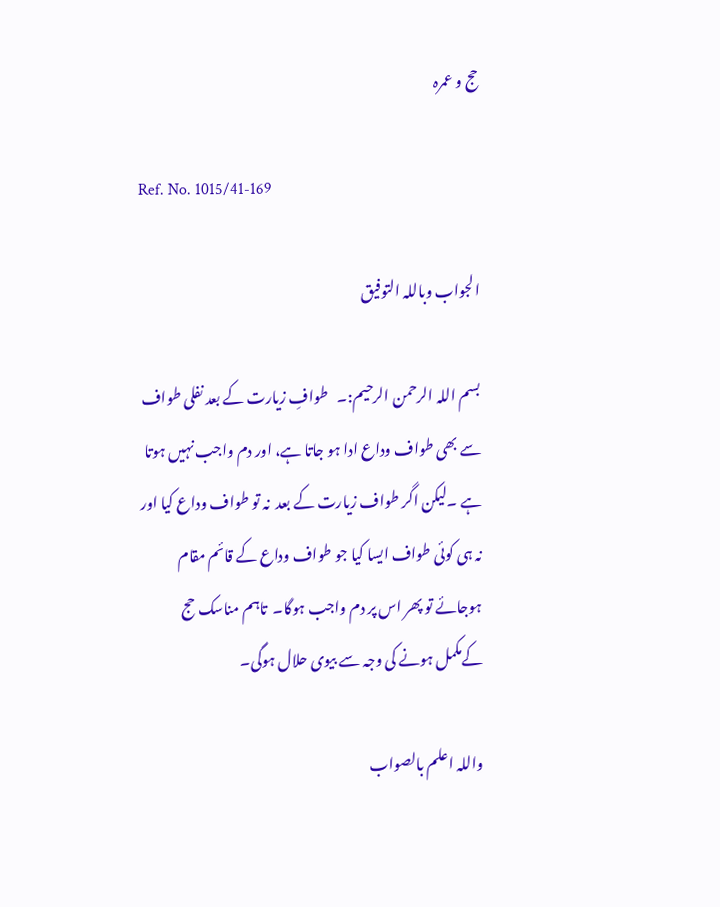حج و عمرہ

Ref. No. 1015/41-169

الجواب وباللہ التوفیق

بسم اللہ الرحمن الرحیم:۔   طوافِ زیارت کے بعد نفلی طواف سے بھی طواف وداع ادا ہو جاتا ہے، اور دم واجب نہیں ہوتا ہے ۔لیکن اگر طواف زیارت کے بعد  نہ تو طواف وداع کیا اور نہ ہی کوئی طواف ایسا کیا جو طواف وداع کے قائم مقام ہوجائے تو پھر اس پر دم واجب ہوگا۔  تاہم مناسک حج کےمکمل ہونے کی وجہ سے بیوی حلال ہوگی۔

واللہ اعلم بالصواب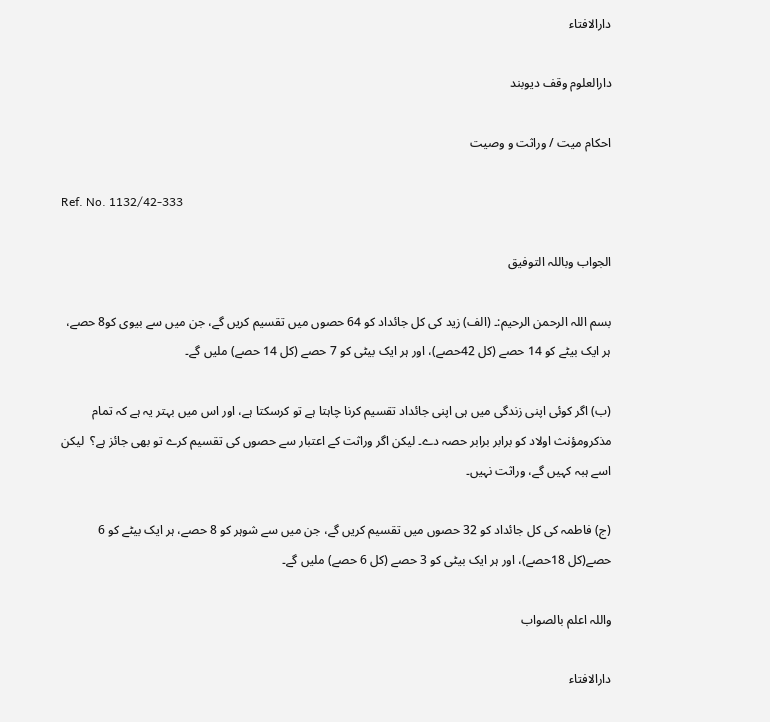دارالافتاء

دارالعلوم وقف دیوبند

احکام میت / وراثت و وصیت

Ref. No. 1132/42-333

الجواب وباللہ التوفیق

بسم اللہ الرحمن الرحیم:۔ (الف) زید کی کل جائداد کو 64 حصوں میں تقسیم کریں گے، جن میں سے بیوی کو8 حصے، ہر ایک بیٹے کو 14 حصے (کل 42حصے)، اور ہر ایک بیٹی کو 7 حصے (کل 14 حصے) ملیں گے۔

(ب) اگر کوئی اپنی زندگی میں ہی اپنی جائداد تقسیم کرنا چاہتا ہے تو کرسکتا ہے، اور اس میں بہتر یہ ہے کہ تمام مذکرومؤنث اولاد کو برابر برابر حصہ دے۔ لیکن اگر وراثت کے اعتبار سے حصوں کی تقسیم کرے تو بھی جائز ہے؟  لیکن اسے ہبہ کہیں گے، وراثت نہیں۔

(ج) فاطمہ کی کل جائداد کو 32 حصوں میں تقسیم کریں گے، جن میں سے شوہر کو 8 حصے، ہر ایک بیٹے کو 6 حصے(کل 18حصے)، اور ہر ایک بیٹی کو 3 حصے (کل 6 حصے) ملیں گے۔

واللہ اعلم بالصواب

دارالافتاء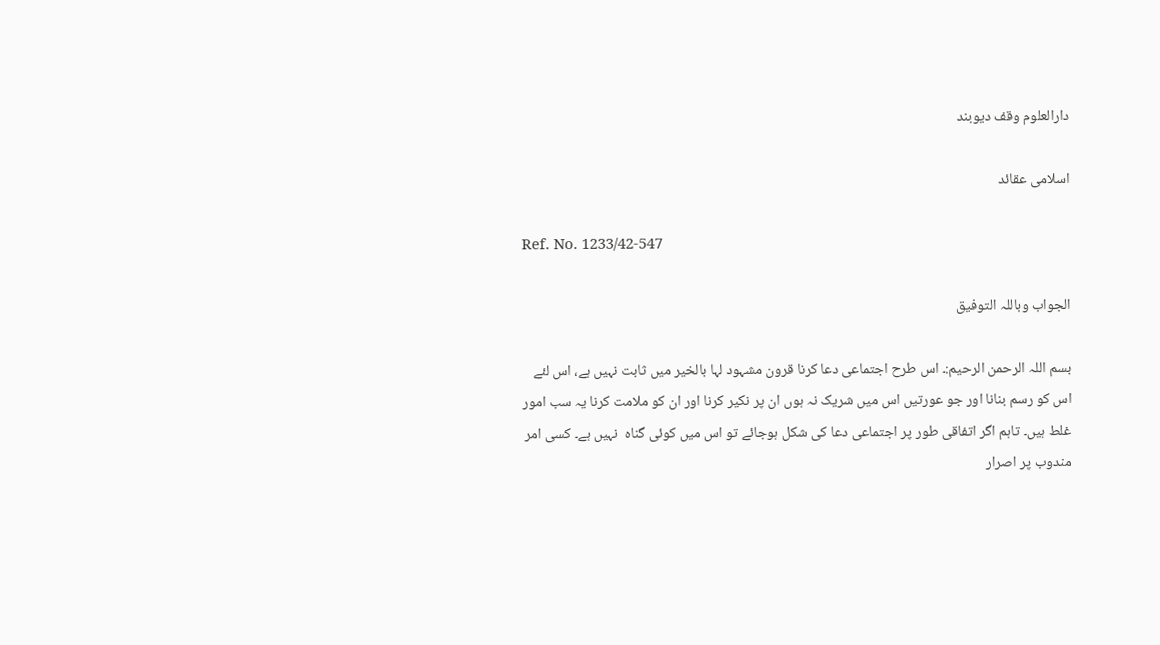دارالعلوم وقف دیوبند

اسلامی عقائد

Ref. No. 1233/42-547

الجواب وباللہ التوفیق

بسم اللہ الرحمن الرحیم:۔ اس طرح اجتماعی دعا کرنا قرون مشہود لہا بالخیر میں ثابت نہیں ہے، اس لئے اس کو رسم بنانا اور جو عورتیں اس میں شریک نہ ہوں ان پر نکیر کرنا اور ان کو ملامت کرنا یہ سب امور غلط ہیں۔ تاہم اگر اتفاقی طور پر اجتماعی دعا کی شکل ہوجائے تو اس میں کوئی گناہ  نہیں ہے۔ کسی امر مندوب پر اصرار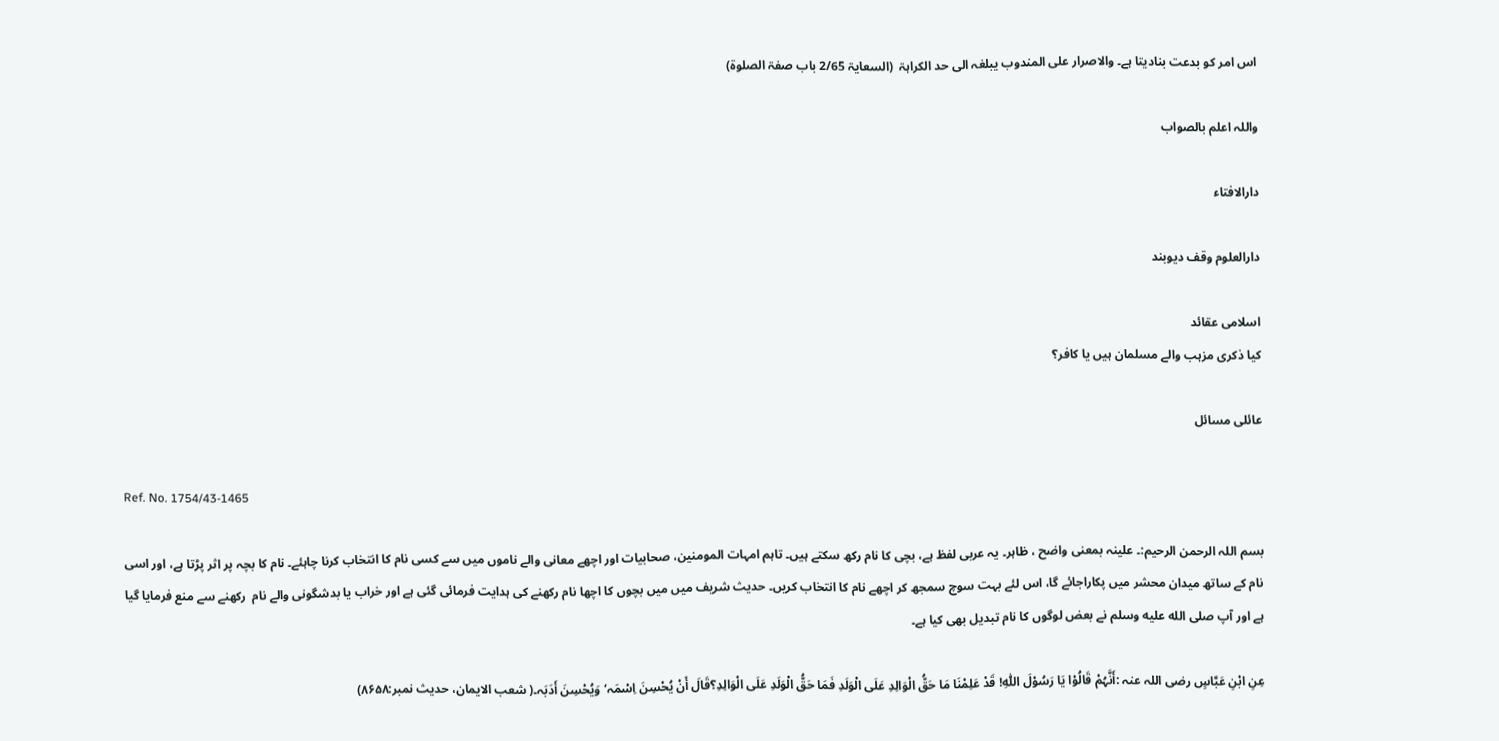اس امر کو بدعت بنادیتا ہے۔ والاصرار علی المندوب یبلغہ الی حد الکراہۃ  (السعایۃ 2/65 باب صفۃ الصلوۃ)

واللہ اعلم بالصواب

دارالافتاء

دارالعلوم وقف دیوبند

اسلامی عقائد
کیا ذکری مزہب والے مسلمان ہیں یا کافر؟

عائلی مسائل

Ref. No. 1754/43-1465

بسم اللہ الرحمن الرحیم:۔ علینہ بمعنی واضح ، ظاہر۔ یہ عربی لفظ ہے، بچی کا نام رکھ سکتے ہیں۔ تاہم امہات المومنین، صحابیات اور اچھے معانی والے ناموں میں سے کسی نام کا انتخاب کرنا چاہئے۔ نام کا بچہ پر اثر پڑتا ہے، اور اسی نام کے ساتھ میدان محشر میں پکاراجائے گا، اس لئے بہت سوچ سمجھ کر اچھے نام کا انتخاب کریں۔ حدیث شریف میں میں بچوں کا اچھا نام رکھنے کی ہدایت فرمائی گئی ہے اور خراب یا بدشگونی والے نام  رکھنے سے منع فرمایا گیا ہے اور آپ صلى الله عليه وسلم نے بعض لوگوں کا نام تبدیل بھی کیا ہے۔

عِنِ ابْنِ عَبَّاسٍ رضی اللہ عنہ :أَنَّہُمْ قَالُوْا یَا رَسُوْلَ اللّٰہِ! قَدْ عَلِمْنَا مَا حَقُّ الْوَالِدِ عَلَی الْوَلَدِ فَمَا حَقُّ الْوَلَدِ عَلَی الْوَالِدِ؟قَالَ أَنْ یُحْسِنَ اِسْمَہ‘ وَیُحْسِنَ أَدَبَہ۔( شعب الایمان، حدیث نمبر:۸۶۵۸)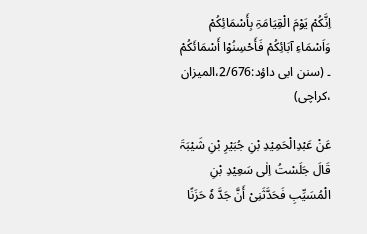اِنَّکُمْ یَوْمَ الْقِیَامَۃِ بِأَسْمَائِکُمْ وَاَسْمَاءِ آبَائِکُمْ فَأَحْسِنُوْا أَسْمَائَکُمْ ۔ (سنن ابی داؤد:2/676،المیزان ،کراچی)

عَنْ عَبْدِالْحَمِیْدِ بْنِ جُبَیْرِ بْنِ شَیْبَۃَ قَالَ جَلَسْتُ اِلٰی سَعِیْدِ بْنِ الْمُسَیِّبِ فَحَدَّثَنِیْ أَنَّ جَدَّ ہٗ حَزَنًا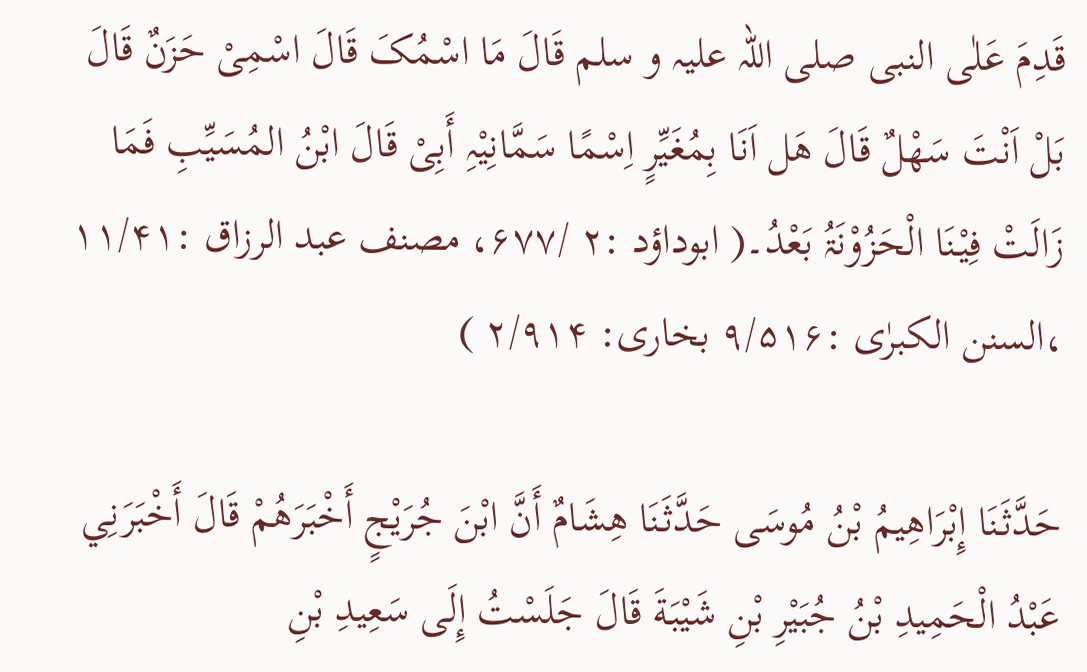قَدِمَ عَلٰی النبی صلی اللہ علیہ و سلم قَالَ مَا اسْمُکَ قَالَ اسْمِیْ حَزَنٌ قَالَ بَلْ اَنْتَ سَھْلٌ قَالَ ھَل اَنَا بِمُغَیِّرٍ اِسْمًا سَمَّانِیْہِ أَبِیْ قَالَ ابْنُ المُسَیِّبِ فَمَا زَالَتْ فِیْنَا الْحَزُوْنَۃُ بَعْدُ۔( ابوداؤد :۲ /۶۷۷، مصنف عبد الرزاق :۱۱/۴۱ ،السنن الکبرٰی :۹/۵۱۶ بخاری: ۲/۹۱۴ )

حَدَّثَنَا إِبْرَاهِيمُ بْنُ مُوسَى حَدَّثَنَا هِشَامٌ أَنَّ ابْنَ جُرَيْجٍ أَخْبَرَهُمْ قَالَ أَخْبَرَنِي عَبْدُ الْحَمِيدِ بْنُ جُبَيْرِ بْنِ شَيْبَةَ قَالَ جَلَسْتُ إِلَى سَعِيدِ بْنِ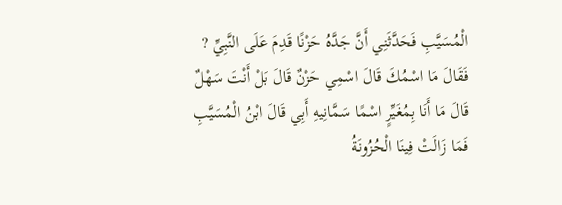الْمُسَيَّبِ فَحَدَّثَنِي أَنَّ جَدَّهُ حَزْنًا قَدِمَ عَلَى النَّبِيِّ ? فَقَالَ مَا اسْمُكَ قَالَ اسْمِي حَزْنٌ قَالَ بَلْ أَنْتَ سَهْلٌ قَالَ مَا أَنَا بِمُغَيِّرٍ اسْمًا سَمَّانِيهِ أَبِي قَالَ ابْنُ الْمُسَيَّبِ فَمَا زَالَتْ فِينَا الْحُزُونَةُ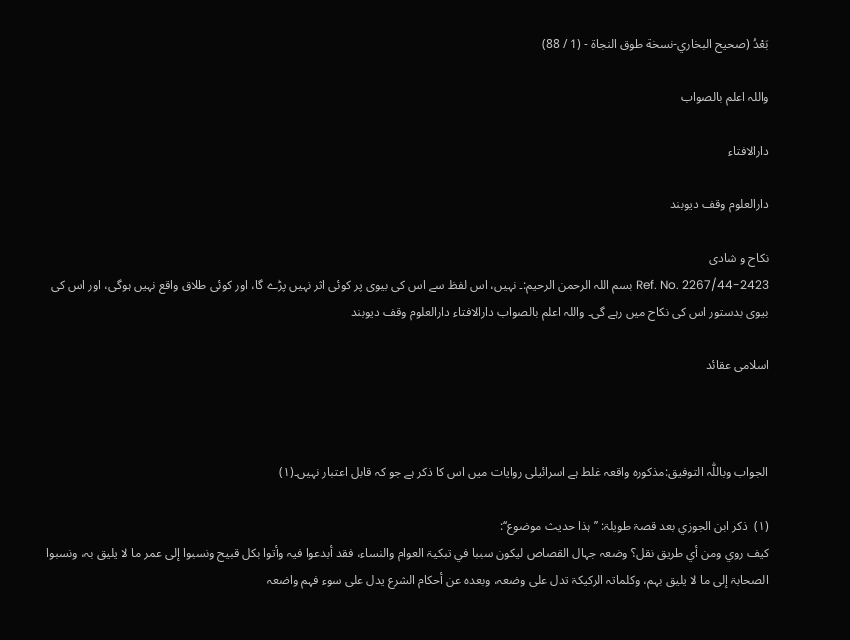بَعْدُ (صحيح البخاري-نسخة طوق النجاة - (1 / 88)

واللہ اعلم بالصواب

دارالافتاء

دارالعلوم وقف دیوبند

نکاح و شادی
Ref. No. 2267/44-2423 بسم اللہ الرحمن الرحیم:۔ نہیں، اس لفظ سے اس کی بیوی پر کوئی اثر نہیں پڑے گا، اور کوئی طلاق واقع نہیں ہوگی، اور اس کی بیوی بدستور اس کی نکاح میں رہے گی۔ واللہ اعلم بالصواب دارالافتاء دارالعلوم وقف دیوبند

اسلامی عقائد



الجواب وباللّٰہ التوفیق:مذکورہ واقعہ غلط ہے اسرائیلی روایات میں اس کا ذکر ہے جو کہ قابل اعتبار نہیں۔(۱)

(۱)  ذکر ابن الجوزي بعد قصۃ طویلۃ: ’’ہذا حدیث موضوع‘‘:
کیف روي ومن أي طریق نقل؟ وضعہ جہال القصاص لیکون سببا في تبکیۃ العوام والنساء، فقد أبدعوا فیہ وأتوا بکل قبیح ونسبوا إلی عمر ما لا یلیق بہ، ونسبوا الصحابۃ إلی ما لا یلیق بہم، وکلماتہ الرکیکۃ تدل علی وضعہ، وبعدہ عن أحکام الشرع یدل علی سوء فہم واضعہ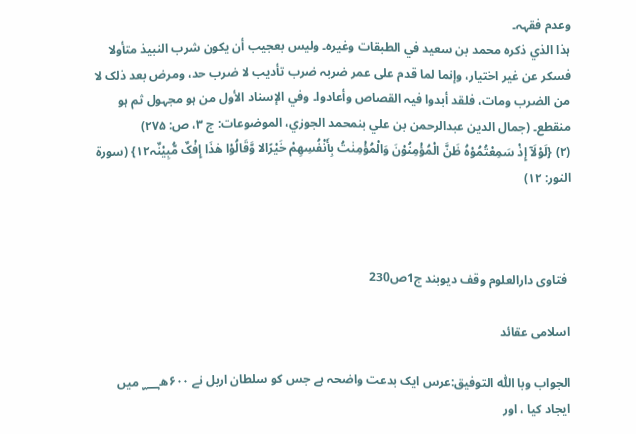وعدم فقہہ۔
ہذا الذي ذکرہ محمد بن سعید في الطبقات وغیرہ۔ ولیس بعجیب أن یکون شرب النبیذ متأولا فسکر عن غیر اختیار، وإنما لما قدم علی عمر ضربہ ضرب تأدیب لا ضرب حد، ومرض بعد ذلک لا من الضرب ومات، فلقد أبدوا فیہ القصاص وأعادوا۔ وفي الإسناد الأول من ہو مجہول ثم ہو منقطع۔ (جمال الدین عبدالرحمن بن علي بنمحمد الجوزي، الموضوعات: ج ۳، ص: ۲۷۵)
(۲) {لَوْلَآ إِذْ سَمِعْتُمُوْہُ ظَنَّ الْمُؤْمِنُوْنَ وَالْمُؤْمِنٰتُ بِأَنْفُسِھِمْ خَیْرًالا وَّقَالُوْا ھٰذَا إِفْکٌ مُّبِیْنٌہ۱۲} (سورۃ النور: ۱۲)



 فتاوی دارالعلوم وقف دیوبند ج1ص230

اسلامی عقائد

الجواب وبا اللّٰہ التوفیق:عرس ایک بدعت واضحہ ہے جس کو سلطان اربل نے ۶۰۰ھ؁ میں ایجاد کیا ، اور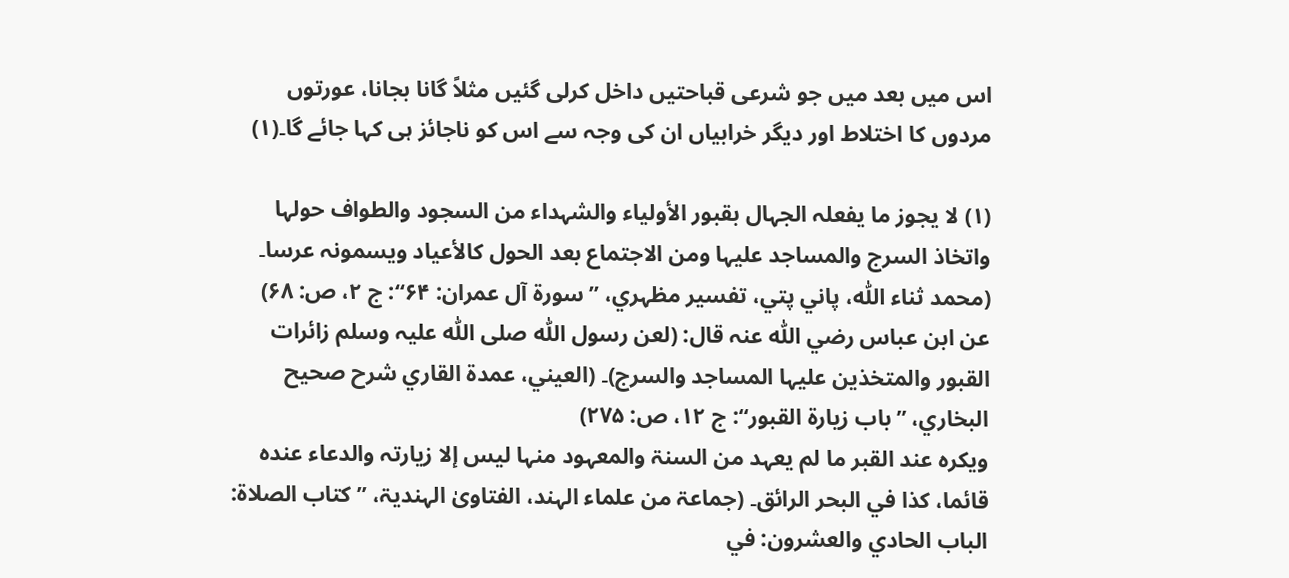اس میں بعد میں جو شرعی قباحتیں داخل کرلی گئیں مثلاً گانا بجانا، عورتوں مردوں کا اختلاط اور دیگر خرابیاں ان کی وجہ سے اس کو ناجائز ہی کہا جائے گا۔(۱)

(۱) لا یجوز ما یفعلہ الجہال بقبور الأولیاء والشہداء من السجود والطواف حولہا واتخاذ السرج والمساجد علیہا ومن الاجتماع بعد الحول کالأعیاد ویسمونہ عرسا۔ (محمد ثناء اللّٰہ، پاني پتي، تفسیر مظہري، ’’سورۃ آل عمران: ۶۴‘‘: ج ۲، ص: ۶۸)
عن ابن عباس رضي اللّٰہ عنہ قال: (لعن رسول اللّٰہ صلی اللّٰہ علیہ وسلم زائرات القبور والمتخذین علیہا المساجد والسرج)۔ (العیني، عمدۃ القاري شرح صحیح البخاري، ’’باب زیارۃ القبور‘‘: ج ۱۲، ص: ۲۷۵)
ویکرہ عند القبر ما لم یعہد من السنۃ والمعہود منہا لیس إلا زیارتہ والدعاء عندہ قائما، کذا في البحر الرائق۔ (جماعۃ من علماء الہند، الفتاویٰ الہندیۃ، ’’کتاب الصلاۃ: الباب الحادي والعشرون: في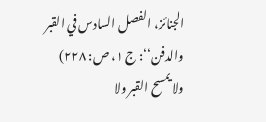الجنائز، الفصل السادس في القبر والدفن‘‘: ج ۱، ص: ۲۲۸)
ولا یمسح القبر ولا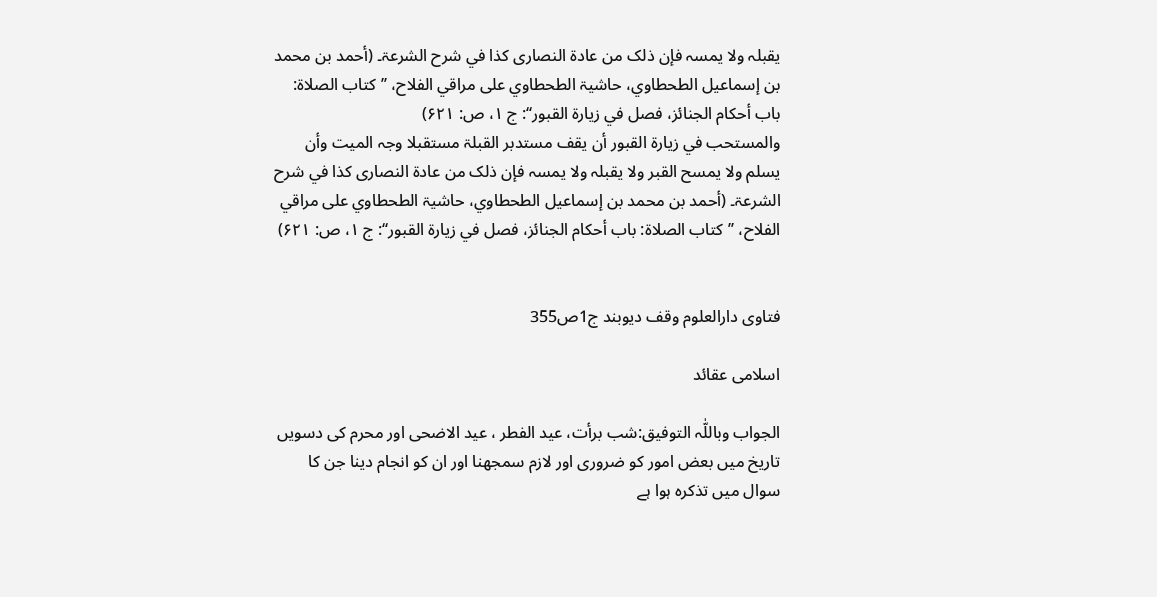یقبلہ ولا یمسہ فإن ذلک من عادۃ النصاری کذا في شرح الشرعۃ۔ (أحمد بن محمد بن إسماعیل الطحطاوي، حاشیۃ الطحطاوي علی مراقي الفلاح، ’’کتاب الصلاۃ: باب أحکام الجنائز، فصل في زیارۃ القبور‘‘: ج ۱، ص: ۶۲۱)
والمستحب في زیارۃ القبور أن یقف مستدبر القبلۃ مستقبلا وجہ المیت وأن یسلم ولا یمسح القبر ولا یقبلہ ولا یمسہ فإن ذلک من عادۃ النصاری کذا في شرح الشرعۃ۔ (أحمد بن محمد بن إسماعیل الطحطاوي، حاشیۃ الطحطاوي علی مراقي الفلاح، ’’کتاب الصلاۃ: باب أحکام الجنائز، فصل في زیارۃ القبور‘‘: ج ۱، ص: ۶۲۱)


فتاوی دارالعلوم وقف دیوبند ج1ص355

اسلامی عقائد

الجواب وباللّٰہ التوفیق:شب برأت، عید الفطر ، عید الاضحی اور محرم کی دسویں تاریخ میں بعض امور کو ضروری اور لازم سمجھنا اور ان کو انجام دینا جن کا سوال میں تذکرہ ہوا ہے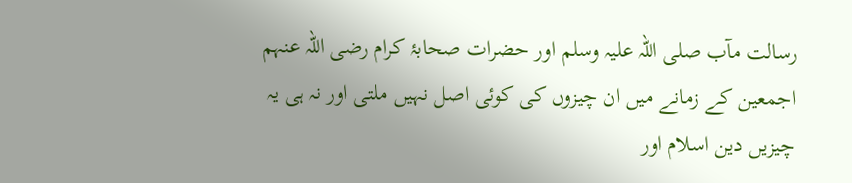رسالت مآب صلی اللہ علیہ وسلم اور حضرات صحابۂ کرام رضی اللہ عنہم اجمعین کے زمانے میں ان چیزوں کی کوئی اصل نہیں ملتی اور نہ ہی یہ چیزیں دین اسلام اور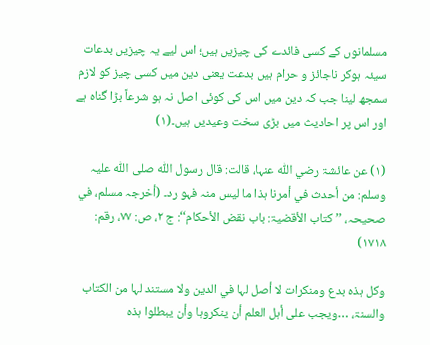مسلمانوں کے کسی فائدے کی چیزیں ہیں؛ اس لیے یہ چیزیں بدعات سیئہ ہوکر ناجائز و حرام ہیں بدعت یعنی دین میں کسی چیز کو لازم سمجھ لینا جب کہ دین میں اس کی کوئی اصل نہ ہو شرعاً بڑا گناہ ہے اور اس پر احادیث میں بڑی سخت وعیدیں ہیں۔(۱)

(۱) عن عائشۃ رضي اللّٰہ عنہا، قالت: قال رسول اللّٰہ صلی اللّٰہ علیہ وسلم: من أحدث في أمرنا ہذا ما لیس منہ فہو رد۔ (أخرجہ مسلم، في صحیحہ، ’’کتاب الأقضیۃ: باب نقض الأحکام‘‘: ج ۲، ص: ۷۷، رقم: ۱۷۱۸)

وکل ہذہ بدع ومنکرات لا أصل لہا في الدین ولا مستند لہا من الکتاب والسنۃ، …ویجب علی أہل العلم أن ینکروہا وأن یبطلوا ہذہ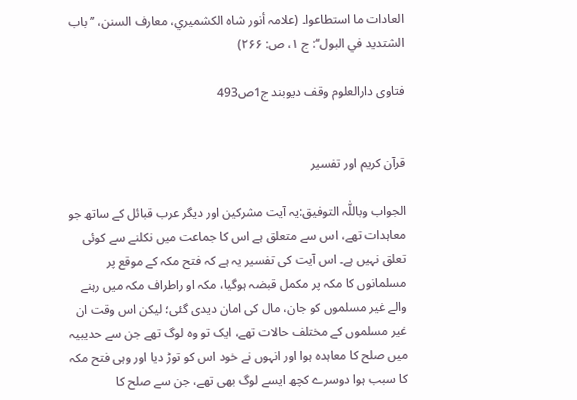العادات ما استطاعوا۔ (علامہ أنور شاہ الکشمیري، معارف السنن، ’’باب الشتدید في البول‘‘: ج ۱، ص: ۲۶۶)

فتاوی دارالعلوم وقف دیوبند ج1ص493


قرآن کریم اور تفسیر

الجواب وباللّٰہ التوفیق:یہ آیت مشرکین اور دیگر عرب قبائل کے ساتھ جو معاہدات تھے، اس سے متعلق ہے اس کا جماعت میں نکلنے سے کوئی تعلق نہیں ہے۔ اس آیت کی تفسیر یہ ہے کہ فتح مکہ کے موقع پر مسلمانوں کا مکہ پر مکمل قبضہ ہوگیا، مکہ او راطراف مکہ میں رہنے والے غیر مسلموں کو جان، مال کی امان دیدی گئی؛ لیکن اس وقت ان غیر مسلموں کے مختلف حالات تھے، ایک تو وہ لوگ تھے جن سے حدیبیہ میں صلح کا معاہدہ ہوا اور انہوں نے خود اس کو توڑ دیا اور وہی فتح مکہ کا سبب ہوا دوسرے کچھ ایسے لوگ بھی تھے، جن سے صلح کا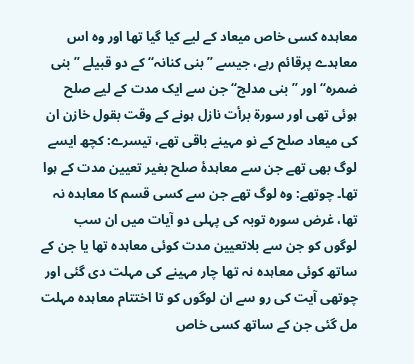معاہدہ کسی خاص میعاد کے لیے کیا گیا تھا اور وہ اس معاہدے پرقائم رہے، جیسے ’’بنی کنانہ‘‘ کے دو قبیلے ’’بنی ضمرہ‘‘ اور ’’بنی مدلج‘‘ جن سے ایک مدت کے لیے صلح ہوئی تھی اور سورۃ برأت نازل ہونے کے وقت بقول خازن ان کی میعاد صلح کے نو مہینے باقی تھے، تیسرے: کچھ ایسے لوگ بھی تھے جن سے معاہدۂ صلح بغیر تعیین مدت کے ہوا تھا۔ چوتھے: وہ لوگ تھے جن سے کسی قسم کا معاہدہ نہ تھا، غرض سورہ توبہ کی پہلی دو آیات میں ان سب لوگوں کو جن سے بلاتعیین مدت کوئی معاہدہ تھا یا جن کے ساتھ کوئی معاہدہ نہ تھا چار مہینے کی مہلت دی گئی اور چوتھی آیت کی رو سے ان لوگوں کو تا اختتام معاہدہ مہلت مل گئی جن کے ساتھ کسی خاص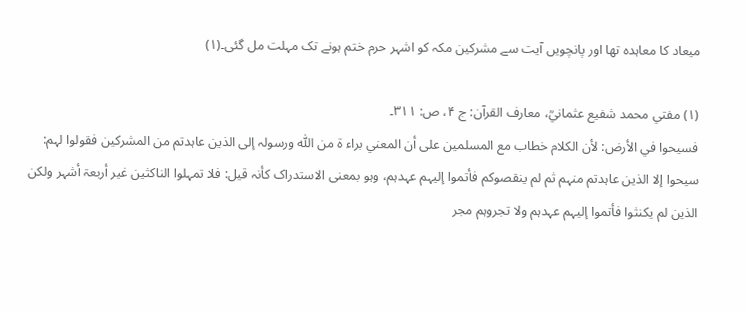میعاد کا معاہدہ تھا اور پانچویں آیت سے مشرکین مکہ کو اشہر حرم ختم ہونے تک مہلت مل گئی۔(۱)

(۱) مفتي محمد شفیع عثمانيؒ، معارف القرآن: ج ۴، ص: ۳۱۱۔
فسیحوا في الأرض: لأن الکلام خطاب مع المسلمین علی أن المعني براء ۃ من اللّٰہ ورسولہ إلی الذین عاہدتم من المشرکین فقولوا لہم: سیحوا إلا الذین عاہدتم منہم ثم لم ینقصوکم فأتموا إلیہم عہدہم، وہو بمعنی الاستدراک کأنہ قیل: فلا تمہلوا الناکثین غیر أربعۃ أشہر ولکن الذین لم یکنثوا فأتموا إلیہم عہدہم ولا تجروہم مجر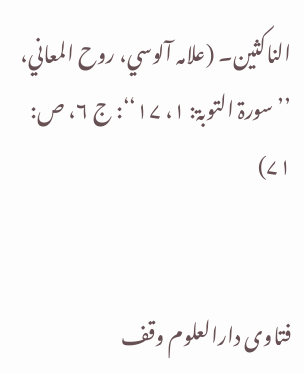الناکثین۔ (علامہ آلوسي، روح المعاني، ’’سورۃ التوبۃ: ۱، ۱۷‘‘: ج ۶، ص: ۷۱)


فتاوی دارالعلوم وقف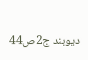دیوبند ج2ص44